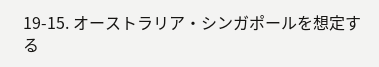19-15. オーストラリア・シンガポールを想定する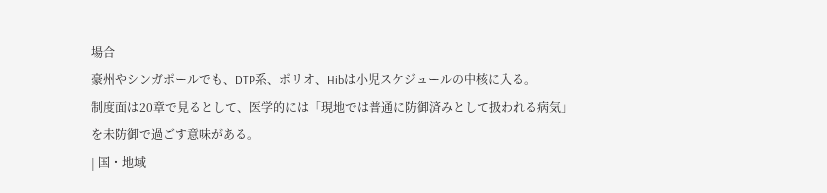場合
豪州やシンガポールでも、DTP系、ポリオ、Hibは小児スケジュールの中核に入る。
制度面は20章で見るとして、医学的には「現地では普通に防御済みとして扱われる病気」を未防御で過ごす意味がある。
| 国・地域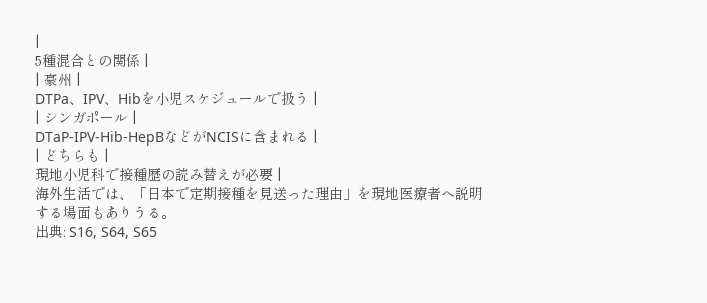|
5種混合との関係 |
| 豪州 |
DTPa、IPV、Hibを小児スケジュールで扱う |
| シンガポール |
DTaP-IPV-Hib-HepBなどがNCISに含まれる |
| どちらも |
現地小児科で接種歴の読み替えが必要 |
海外生活では、「日本で定期接種を見送った理由」を現地医療者へ説明する場面もありうる。
出典: S16, S64, S65